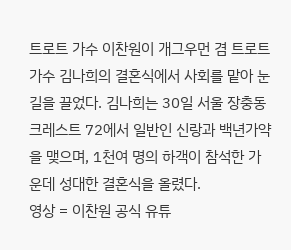트로트 가수 이찬원이 개그우먼 겸 트로트 가수 김나희의 결혼식에서 사회를 맡아 눈길을 끌었다. 김나희는 30일 서울 장충동 크레스트 72에서 일반인 신랑과 백년가약을 맺으며, 1천여 명의 하객이 참석한 가운데 성대한 결혼식을 올렸다.
영상 = 이찬원 공식 유튜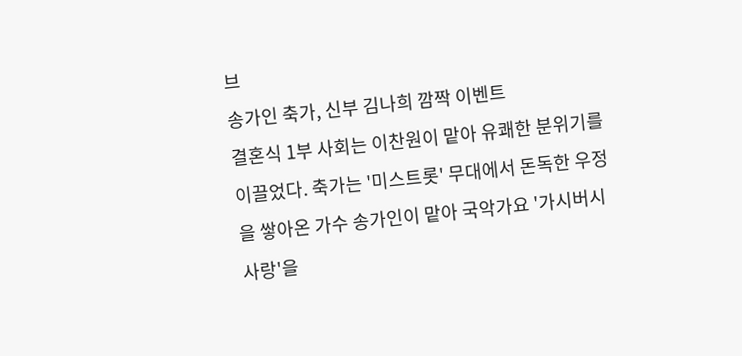브
송가인 축가, 신부 김나희 깜짝 이벤트
결혼식 1부 사회는 이찬원이 맡아 유쾌한 분위기를 이끌었다. 축가는 '미스트롯' 무대에서 돈독한 우정을 쌓아온 가수 송가인이 맡아 국악가요 '가시버시사랑'을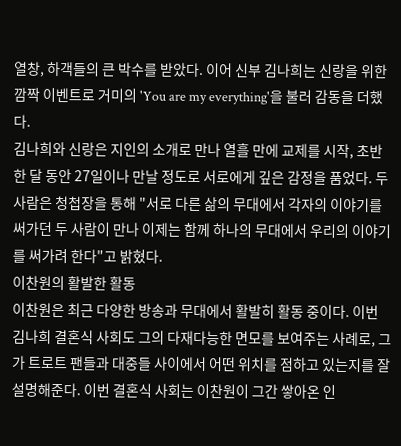열창, 하객들의 큰 박수를 받았다. 이어 신부 김나희는 신랑을 위한 깜짝 이벤트로 거미의 'You are my everything'을 불러 감동을 더했다.
김나희와 신랑은 지인의 소개로 만나 열흘 만에 교제를 시작, 초반 한 달 동안 27일이나 만날 정도로 서로에게 깊은 감정을 품었다. 두 사람은 청첩장을 통해 "서로 다른 삶의 무대에서 각자의 이야기를 써가던 두 사람이 만나 이제는 함께 하나의 무대에서 우리의 이야기를 써가려 한다"고 밝혔다.
이찬원의 활발한 활동
이찬원은 최근 다양한 방송과 무대에서 활발히 활동 중이다. 이번 김나희 결혼식 사회도 그의 다재다능한 면모를 보여주는 사례로, 그가 트로트 팬들과 대중들 사이에서 어떤 위치를 점하고 있는지를 잘 설명해준다. 이번 결혼식 사회는 이찬원이 그간 쌓아온 인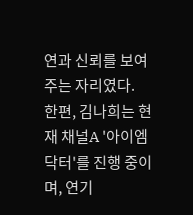연과 신뢰를 보여주는 자리였다.
한편, 김나희는 현재 채널A '아이엠닥터'를 진행 중이며, 연기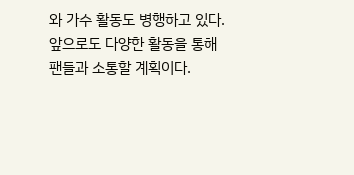와 가수 활동도 병행하고 있다. 앞으로도 다양한 활동을 통해 팬들과 소통할 계획이다.